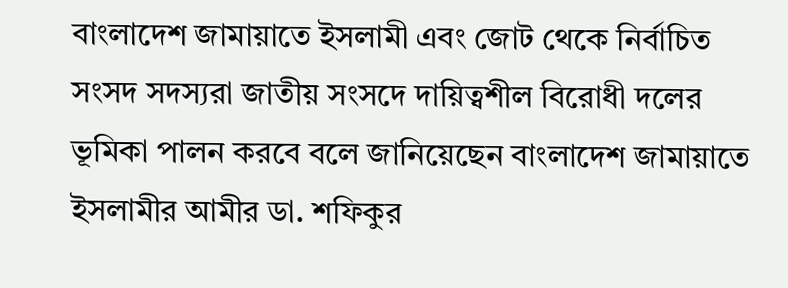বাংলাদেশ জামায়াতে ইসলামী এবং জোট থেকে নির্বাচিত সংসদ সদস্যরা জাতীয় সংসদে দায়িত্বশীল বিরোধী দলের ভূমিকা পালন করবে বলে জানিয়েছেন বাংলাদেশ জামায়াতে ইসলামীর আমীর ডা. শফিকুর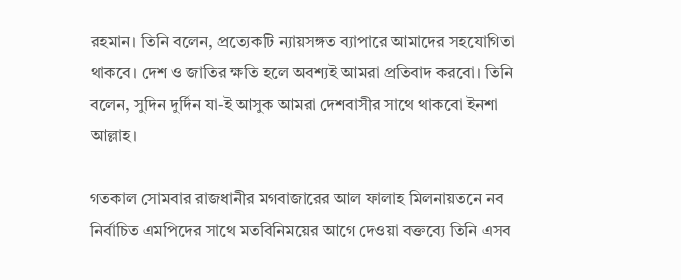রহমান। তিনি বলেন, প্রত্যেকটি ন্যায়সঙ্গত ব্যাপারে আমাদের সহযোগিতা থাকবে। দেশ ও জাতির ক্ষতি হলে অবশ্যই আমরা প্রতিবাদ করবো। তিনি বলেন, সুদিন দুর্দিন যা-ই আসুক আমরা দেশবাসীর সাথে থাকবো ইনশা আল্লাহ।

গতকাল সোমবার রাজধানীর মগবাজারের আল ফালাহ মিলনায়তনে নব নির্বাচিত এমপিদের সাথে মতবিনিময়ের আগে দেওয়া বক্তব্যে তিনি এসব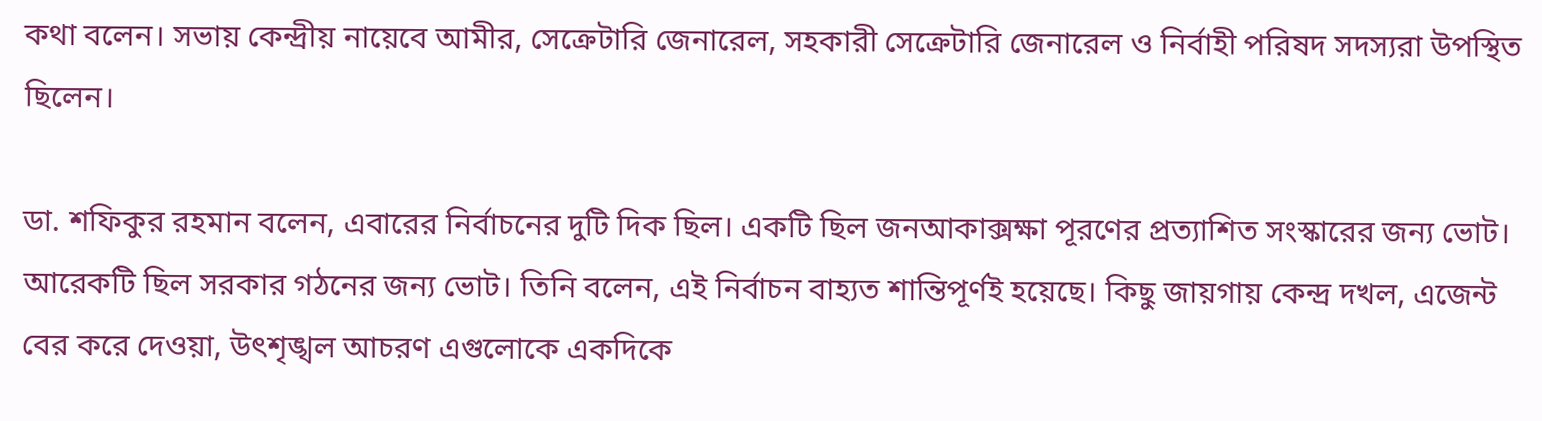কথা বলেন। সভায় কেন্দ্রীয় নায়েবে আমীর, সেক্রেটারি জেনারেল, সহকারী সেক্রেটারি জেনারেল ও নির্বাহী পরিষদ সদস্যরা উপস্থিত ছিলেন।

ডা. শফিকুর রহমান বলেন, এবারের নির্বাচনের দুটি দিক ছিল। একটি ছিল জনআকাক্সক্ষা পূরণের প্রত্যাশিত সংস্কারের জন্য ভোট। আরেকটি ছিল সরকার গঠনের জন্য ভোট। তিনি বলেন, এই নির্বাচন বাহ্যত শান্তিপূর্ণই হয়েছে। কিছু জায়গায় কেন্দ্র দখল, এজেন্ট বের করে দেওয়া, উৎশৃঙ্খল আচরণ এগুলোকে একদিকে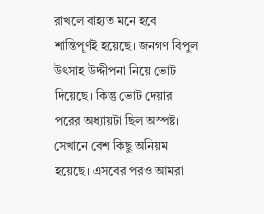রাখলে বাহ্যত মনে হবে শান্তিপূর্ণই হয়েছে। জনগণ বিপুল উৎসাহ উদ্দীপনা নিয়ে ভোট দিয়েছে। কিন্তু ভোট দেয়ার পরের অধ্যায়টা ছিল অস্পষ্ট। সেখানে বেশ কিছু অনিয়ম হয়েছে। এসবের পরও আমরা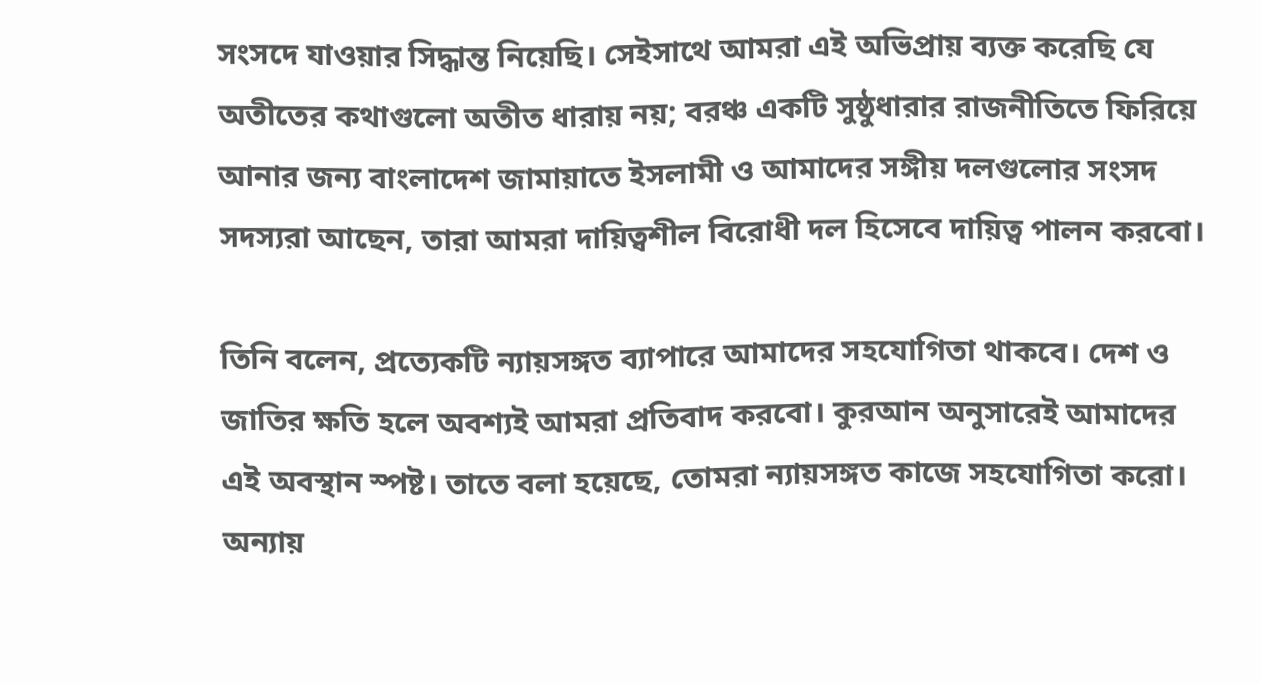সংসদে যাওয়ার সিদ্ধান্ত নিয়েছি। সেইসাথে আমরা এই অভিপ্রায় ব্যক্ত করেছি যে অতীতের কথাগুলো অতীত ধারায় নয়; বরঞ্চ একটি সুষ্ঠুধারার রাজনীতিতে ফিরিয়ে আনার জন্য বাংলাদেশ জামায়াতে ইসলামী ও আমাদের সঙ্গীয় দলগুলোর সংসদ সদস্যরা আছেন, তারা আমরা দায়িত্বশীল বিরোধী দল হিসেবে দায়িত্ব পালন করবো।

তিনি বলেন, প্রত্যেকটি ন্যায়সঙ্গত ব্যাপারে আমাদের সহযোগিতা থাকবে। দেশ ও জাতির ক্ষতি হলে অবশ্যই আমরা প্রতিবাদ করবো। কুরআন অনুসারেই আমাদের এই অবস্থান স্পষ্ট। তাতে বলা হয়েছে, তোমরা ন্যায়সঙ্গত কাজে সহযোগিতা করো। অন্যায়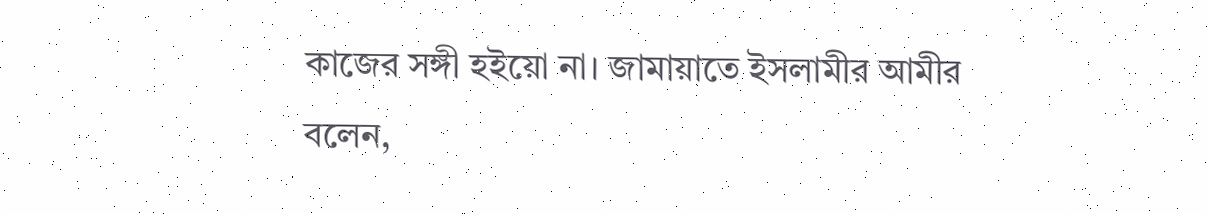কাজের সঙ্গী হইয়ো না। জামায়াতে ইসলামীর আমীর বলেন,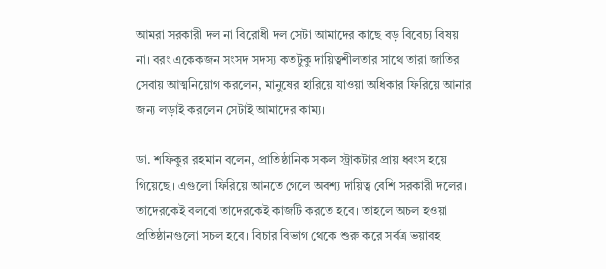আমরা সরকারী দল না বিরোধী দল সেটা আমাদের কাছে বড় বিবেচ্য বিষয় না। বরং একেকজন সংসদ সদস্য কতটুকু দায়িত্বশীলতার সাথে তারা জাতির সেবায় আত্মনিয়োগ করলেন, মানুষের হারিয়ে যাওয়া অধিকার ফিরিয়ে আনার জন্য লড়াই করলেন সেটাই আমাদের কাম্য।

ডা. শফিকুর রহমান বলেন, প্রাতিষ্ঠানিক সকল স্ট্রাকটার প্রায় ধ্বংস হয়ে গিয়েছে। এগুলো ফিরিয়ে আনতে গেলে অবশ্য দায়িত্ব বেশি সরকারী দলের। তাদেরকেই বলবো তাদেরকেই কাজটি করতে হবে। তাহলে অচল হওয়া প্রতিষ্ঠানগুলো সচল হবে। বিচার বিভাগ থেকে শুরু করে সর্বত্র ভয়াবহ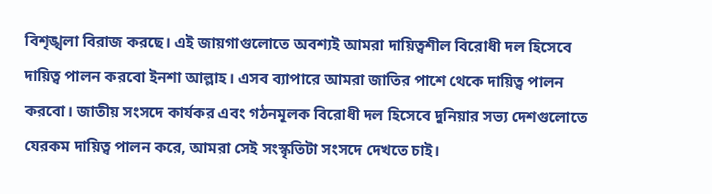বিশৃঙ্খলা বিরাজ করছে। এই জায়গাগুলোতে অবশ্যই আমরা দায়িত্বশীল বিরোধী দল হিসেবে দায়িত্ব পালন করবো ইনশা আল্লাহ। এসব ব্যাপারে আমরা জাতির পাশে থেকে দায়িত্ব পালন করবো। জাতীয় সংসদে কার্যকর এবং গঠনমূলক বিরোধী দল হিসেবে দুনিয়ার সভ্য দেশগুলোতে যেরকম দায়িত্ব পালন করে, আমরা সেই সংস্কৃতিটা সংসদে দেখতে চাই।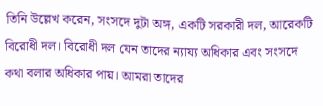তিনি উল্লেখ করেন, সংসদে দুটা অঙ্গ, একটি সরকারী দল, আরেকটি বিরোধী দল। বিরোধী দল যেন তাদের ন্যায্য অধিকার এবং সংসদে কথা বলার অধিকার পায়। আমরা তাদের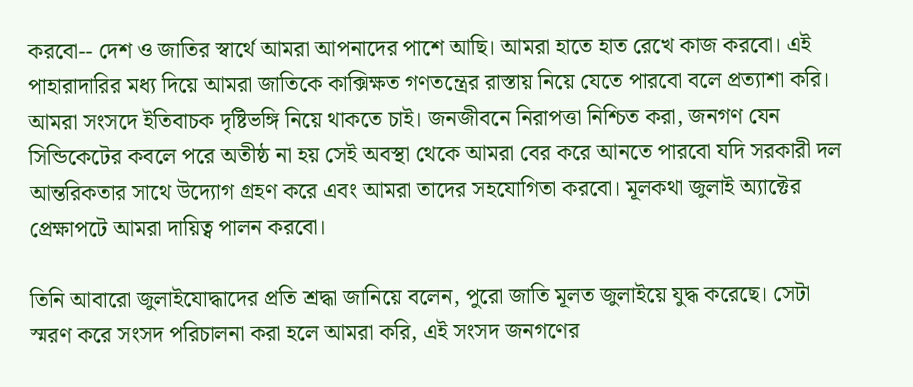করবো-- দেশ ও জাতির স্বার্থে আমরা আপনাদের পাশে আছি। আমরা হাতে হাত রেখে কাজ করবো। এই পাহারাদারির মধ্য দিয়ে আমরা জাতিকে কাক্সিক্ষত গণতন্ত্রের রাস্তায় নিয়ে যেতে পারবো বলে প্রত্যাশা করি। আমরা সংসদে ইতিবাচক দৃষ্টিভঙ্গি নিয়ে থাকতে চাই। জনজীবনে নিরাপত্তা নিশ্চিত করা, জনগণ যেন সিন্ডিকেটের কবলে পরে অতীষ্ঠ না হয় সেই অবস্থা থেকে আমরা বের করে আনতে পারবো যদি সরকারী দল আন্তরিকতার সাথে উদ্যোগ গ্রহণ করে এবং আমরা তাদের সহযোগিতা করবো। মূলকথা জুলাই অ্যাক্টের প্রেক্ষাপটে আমরা দায়িত্ব পালন করবো।

তিনি আবারো জুলাইযোদ্ধাদের প্রতি শ্রদ্ধা জানিয়ে বলেন, পুরো জাতি মূলত জুলাইয়ে যুদ্ধ করেছে। সেটা স্মরণ করে সংসদ পরিচালনা করা হলে আমরা করি, এই সংসদ জনগণের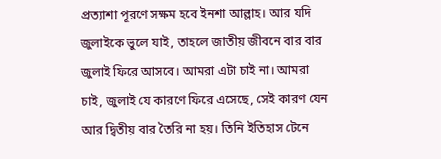প্রত্যাশা পূরণে সক্ষম হবে ইনশা আল্লাহ। আর যদি জুলাইকে ভুলে যাই, তাহলে জাতীয় জীবনে বার বার জুলাই ফিরে আসবে। আমরা এটা চাই না। আমরা চাই, জুলাই যে কারণে ফিরে এসেছে, সেই কারণ যেন আর দ্বিতীয় বার তৈরি না হয়। তিনি ইতিহাস টেনে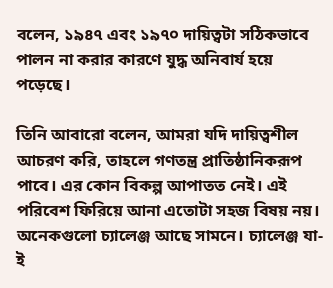বলেন, ১৯৪৭ এবং ১৯৭০ দায়িত্বটা সঠিকভাবে পালন না করার কারণে যুদ্ধ অনিবার্য হয়ে পড়েছে।

তিনি আবারো বলেন, আমরা যদি দায়িত্বশীল আচরণ করি, তাহলে গণতন্ত্র প্রাতিষ্ঠানিকরূপ পাবে। এর কোন বিকল্প আপাতত নেই। এই পরিবেশ ফিরিয়ে আনা এতোটা সহজ বিষয় নয়। অনেকগুলো চ্যালেঞ্জ আছে সামনে। চ্যালেঞ্জ যা-ই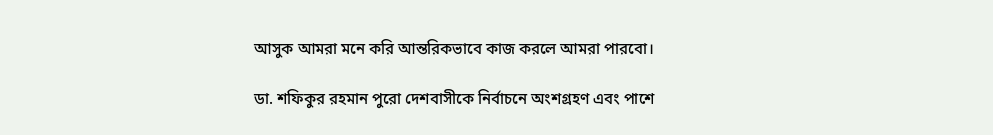আসুক আমরা মনে করি আন্তরিকভাবে কাজ করলে আমরা পারবো।

ডা. শফিকুর রহমান পুরো দেশবাসীকে নির্বাচনে অংশগ্রহণ এবং পাশে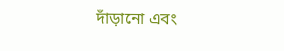দাঁড়ানো এবং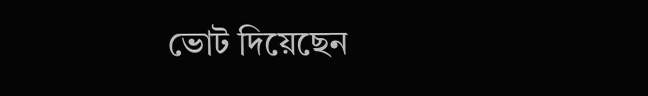ভোট দিয়েছেন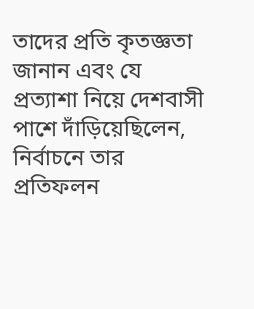তাদের প্রতি কৃতজ্ঞতা জানান এবং যে প্রত্যাশা নিয়ে দেশবাসী পাশে দাঁড়িয়েছিলেন, নির্বাচনে তার প্রতিফলন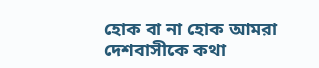হোক বা না হোক আমরা দেশবাসীকে কথা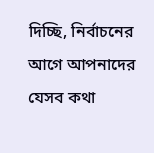দিচ্ছি, নির্বাচনের আগে আপনাদের যেসব কথা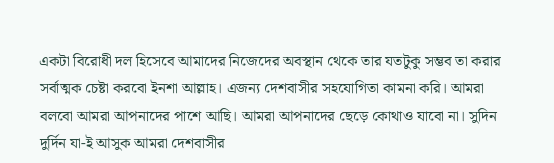একটা বিরোধী দল হিসেবে আমাদের নিজেদের অবস্থান থেকে তার যতটুকু সম্ভব তা করার সর্বাত্মক চেষ্টা করবো ইনশা আল্লাহ। এজন্য দেশবাসীর সহযোগিতা কামনা করি। আমরা বলবো আমরা আপনাদের পাশে আছি। আমরা আপনাদের ছেড়ে কোথাও যাবো না। সুদিন দুর্দিন যা-ই আসুক আমরা দেশবাসীর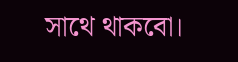সাথে থাকবো।